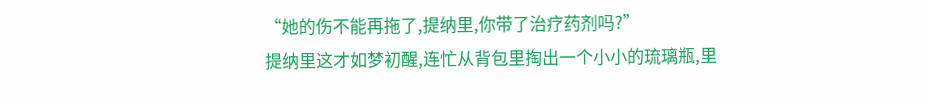“她的伤不能再拖了,提纳里,你带了治疗药剂吗?”
提纳里这才如梦初醒,连忙从背包里掏出一个小小的琉璃瓶,里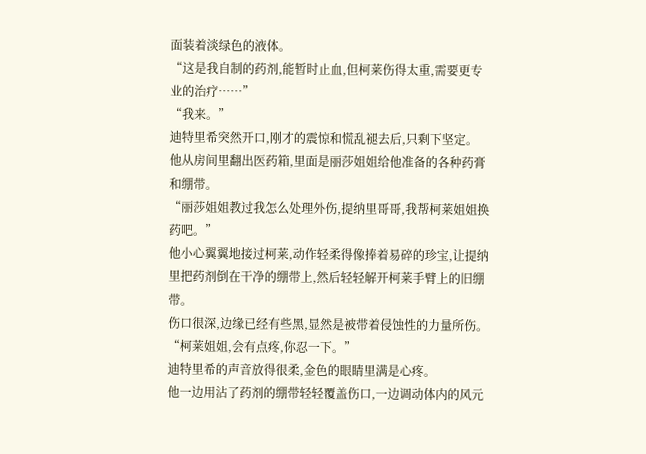面装着淡绿色的液体。
“这是我自制的药剂,能暂时止血,但柯莱伤得太重,需要更专业的治疗……”
“我来。”
迪特里希突然开口,刚才的震惊和慌乱褪去后,只剩下坚定。
他从房间里翻出医药箱,里面是丽莎姐姐给他准备的各种药膏和绷带。
“丽莎姐姐教过我怎么处理外伤,提纳里哥哥,我帮柯莱姐姐换药吧。”
他小心翼翼地接过柯莱,动作轻柔得像捧着易碎的珍宝,让提纳里把药剂倒在干净的绷带上,然后轻轻解开柯莱手臂上的旧绷带。
伤口很深,边缘已经有些黑,显然是被带着侵蚀性的力量所伤。
“柯莱姐姐,会有点疼,你忍一下。”
迪特里希的声音放得很柔,金色的眼睛里满是心疼。
他一边用沾了药剂的绷带轻轻覆盖伤口,一边调动体内的风元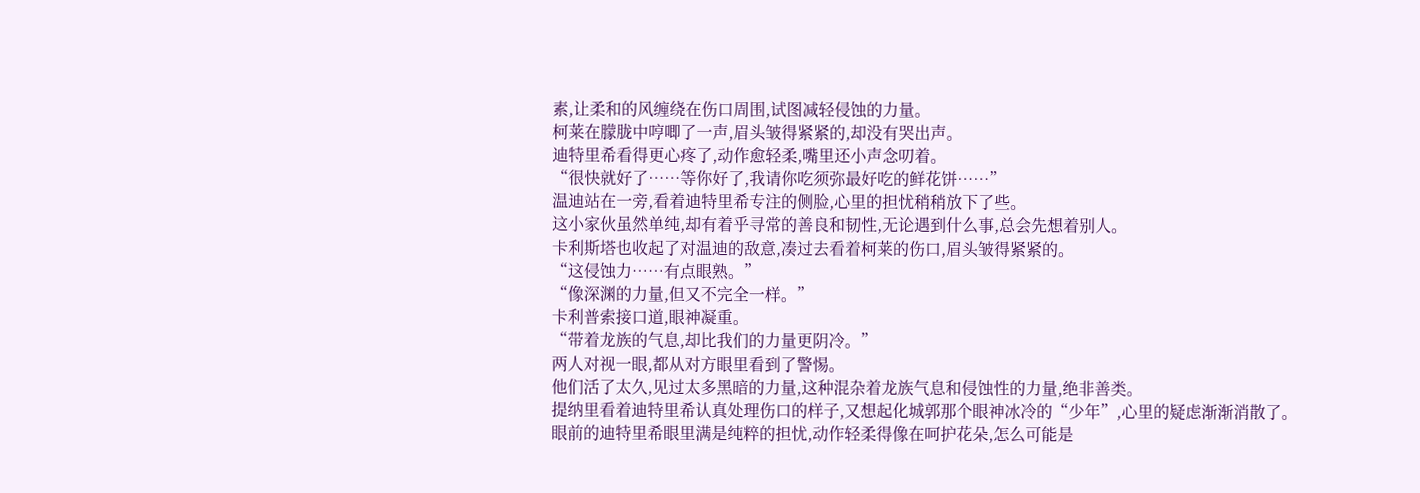素,让柔和的风缠绕在伤口周围,试图减轻侵蚀的力量。
柯莱在朦胧中哼唧了一声,眉头皱得紧紧的,却没有哭出声。
迪特里希看得更心疼了,动作愈轻柔,嘴里还小声念叨着。
“很快就好了……等你好了,我请你吃须弥最好吃的鲜花饼……”
温迪站在一旁,看着迪特里希专注的侧脸,心里的担忧稍稍放下了些。
这小家伙虽然单纯,却有着乎寻常的善良和韧性,无论遇到什么事,总会先想着别人。
卡利斯塔也收起了对温迪的敌意,凑过去看着柯莱的伤口,眉头皱得紧紧的。
“这侵蚀力……有点眼熟。”
“像深渊的力量,但又不完全一样。”
卡利普索接口道,眼神凝重。
“带着龙族的气息,却比我们的力量更阴冷。”
两人对视一眼,都从对方眼里看到了警惕。
他们活了太久,见过太多黑暗的力量,这种混杂着龙族气息和侵蚀性的力量,绝非善类。
提纳里看着迪特里希认真处理伤口的样子,又想起化城郭那个眼神冰冷的“少年”,心里的疑虑渐渐消散了。
眼前的迪特里希眼里满是纯粹的担忧,动作轻柔得像在呵护花朵,怎么可能是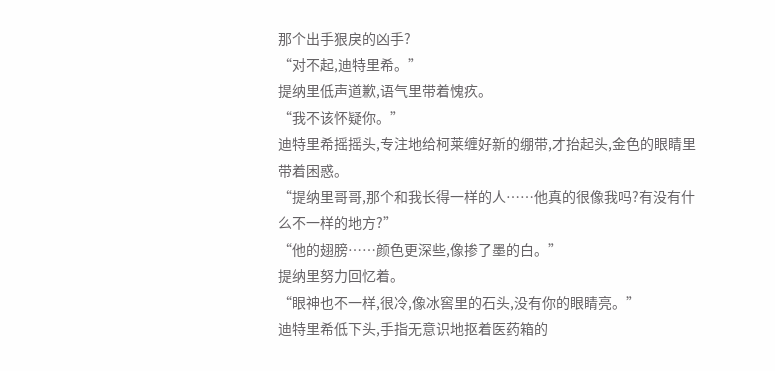那个出手狠戾的凶手?
“对不起,迪特里希。”
提纳里低声道歉,语气里带着愧疚。
“我不该怀疑你。”
迪特里希摇摇头,专注地给柯莱缠好新的绷带,才抬起头,金色的眼睛里带着困惑。
“提纳里哥哥,那个和我长得一样的人……他真的很像我吗?有没有什么不一样的地方?”
“他的翅膀……颜色更深些,像掺了墨的白。”
提纳里努力回忆着。
“眼神也不一样,很冷,像冰窖里的石头,没有你的眼睛亮。”
迪特里希低下头,手指无意识地抠着医药箱的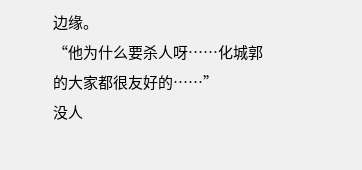边缘。
“他为什么要杀人呀……化城郭的大家都很友好的……”
没人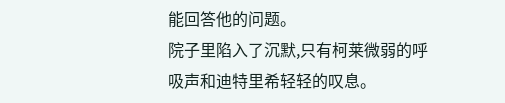能回答他的问题。
院子里陷入了沉默,只有柯莱微弱的呼吸声和迪特里希轻轻的叹息。